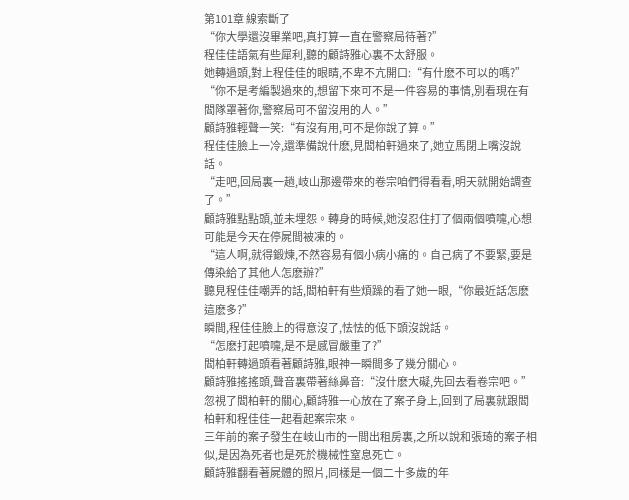第101章 線索斷了
“你大學還沒畢業吧,真打算一直在警察局待著?”
程佳佳語氣有些犀利,聽的顧詩雅心裏不太舒服。
她轉過頭,對上程佳佳的眼睛,不卑不亢開口:“有什麽不可以的嗎?”
“你不是考編製過來的,想留下來可不是一件容易的事情,別看現在有閻隊罩著你,警察局可不留沒用的人。”
顧詩雅輕聲一笑:“有沒有用,可不是你說了算。”
程佳佳臉上一冷,還準備說什麽,見閻柏軒過來了,她立馬閉上嘴沒說話。
“走吧,回局裏一趟,岐山那邊帶來的卷宗咱們得看看,明天就開始調查了。”
顧詩雅點點頭,並未埋怨。轉身的時候,她沒忍住打了個兩個噴嚏,心想可能是今天在停屍間被凍的。
“這人啊,就得鍛煉,不然容易有個小病小痛的。自己病了不要緊,要是傳染給了其他人怎麽辦?”
聽見程佳佳嘲弄的話,閻柏軒有些煩躁的看了她一眼,“你最近話怎麽這麽多?”
瞬間,程佳佳臉上的得意沒了,怯怯的低下頭沒說話。
“怎麽打起噴嚏,是不是感冒嚴重了?”
閻柏軒轉過頭看著顧詩雅,眼神一瞬間多了幾分關心。
顧詩雅搖搖頭,聲音裏帶著絲鼻音:“沒什麽大礙,先回去看卷宗吧。”
忽視了閻柏軒的關心,顧詩雅一心放在了案子身上,回到了局裏就跟閻柏軒和程佳佳一起看起案宗來。
三年前的案子發生在岐山市的一間出租房裏,之所以說和張琦的案子相似,是因為死者也是死於機械性窒息死亡。
顧詩雅翻看著屍體的照片,同樣是一個二十多歲的年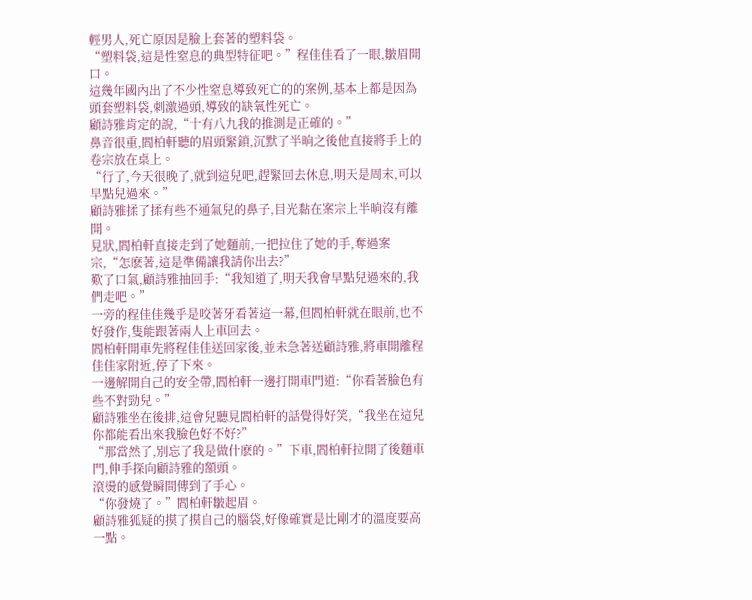輕男人,死亡原因是臉上套著的塑料袋。
“塑料袋,這是性窒息的典型特征吧。”程佳佳看了一眼,皺眉開口。
這幾年國內出了不少性窒息導致死亡的的案例,基本上都是因為頭套塑料袋,刺激過頭,導致的缺氧性死亡。
顧詩雅肯定的說,“十有八九我的推測是正確的。”
鼻音很重,閻柏軒聽的眉頭緊鎖,沉默了半晌之後他直接將手上的卷宗放在桌上。
“行了,今天很晚了,就到這兒吧,趕緊回去休息,明天是周末,可以早點兒過來。”
顧詩雅揉了揉有些不通氣兒的鼻子,目光黏在案宗上半晌沒有離開。
見狀,閻柏軒直接走到了她麵前,一把拉住了她的手,奪過案宗,“怎麽著,這是準備讓我請你出去?”
歎了口氣,顧詩雅抽回手:“我知道了,明天我會早點兒過來的,我們走吧。”
一旁的程佳佳幾乎是咬著牙看著這一幕,但閻柏軒就在眼前,也不好發作,隻能跟著兩人上車回去。
閻柏軒開車先將程佳佳送回家後,並未急著送顧詩雅,將車開離程佳佳家附近,停了下來。
一邊解開自己的安全帶,閻柏軒一邊打開車門道:“你看著臉色有些不對勁兒。”
顧詩雅坐在後排,這會兒聽見閻柏軒的話覺得好笑,“我坐在這兒你都能看出來我臉色好不好?”
“那當然了,別忘了我是做什麽的。”下車,閻柏軒拉開了後麵車門,伸手探向顧詩雅的額頭。
滾燙的感覺瞬間傳到了手心。
“你發燒了。”閻柏軒皺起眉。
顧詩雅狐疑的摸了摸自己的腦袋,好像確實是比剛才的溫度要高一點。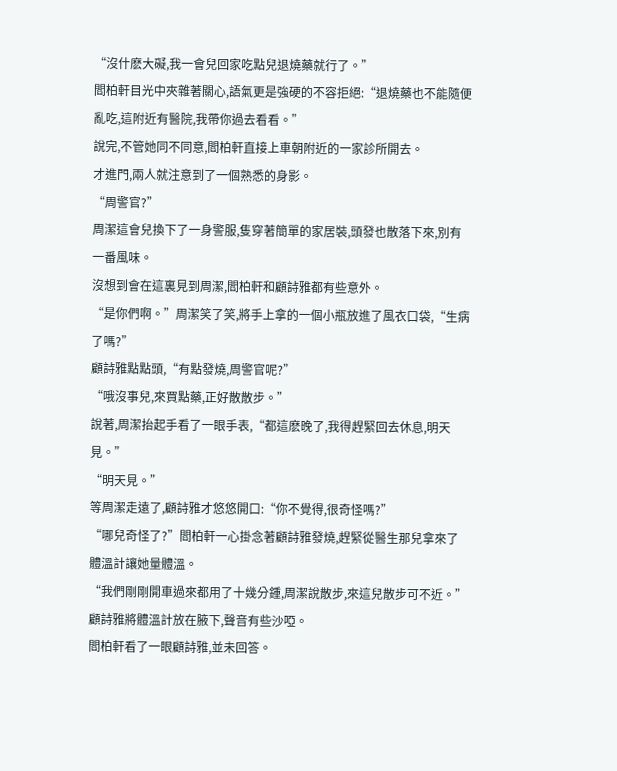“沒什麽大礙,我一會兒回家吃點兒退燒藥就行了。”
閻柏軒目光中夾雜著關心,語氣更是強硬的不容拒絕:“退燒藥也不能隨便亂吃,這附近有醫院,我帶你過去看看。”
說完,不管她同不同意,閻柏軒直接上車朝附近的一家診所開去。
才進門,兩人就注意到了一個熟悉的身影。
“周警官?”
周潔這會兒換下了一身警服,隻穿著簡單的家居裝,頭發也散落下來,別有一番風味。
沒想到會在這裏見到周潔,閻柏軒和顧詩雅都有些意外。
“是你們啊。”周潔笑了笑,將手上拿的一個小瓶放進了風衣口袋,“生病了嗎?”
顧詩雅點點頭,“有點發燒,周警官呢?”
“哦沒事兒,來買點藥,正好散散步。”
說著,周潔抬起手看了一眼手表,“都這麽晚了,我得趕緊回去休息,明天見。”
“明天見。”
等周潔走遠了,顧詩雅才悠悠開口:“你不覺得,很奇怪嗎?”
“哪兒奇怪了?”閻柏軒一心掛念著顧詩雅發燒,趕緊從醫生那兒拿來了體溫計讓她量體溫。
“我們剛剛開車過來都用了十幾分鍾,周潔說散步,來這兒散步可不近。”
顧詩雅將體溫計放在腋下,聲音有些沙啞。
閻柏軒看了一眼顧詩雅,並未回答。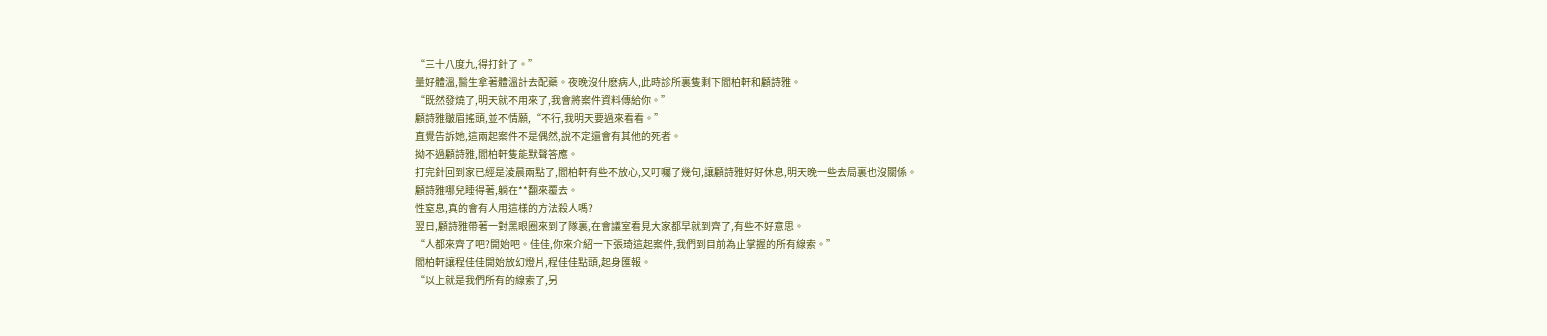“三十八度九,得打針了。”
量好體溫,醫生拿著體溫計去配藥。夜晚沒什麽病人,此時診所裏隻剩下閻柏軒和顧詩雅。
“既然發燒了,明天就不用來了,我會將案件資料傳給你。”
顧詩雅皺眉搖頭,並不情願,“不行,我明天要過來看看。”
直覺告訴她,這兩起案件不是偶然,說不定還會有其他的死者。
拗不過顧詩雅,閻柏軒隻能默聲答應。
打完針回到家已經是淩晨兩點了,閻柏軒有些不放心,又叮囑了幾句,讓顧詩雅好好休息,明天晚一些去局裏也沒關係。
顧詩雅哪兒睡得著,躺在**翻來覆去。
性窒息,真的會有人用這樣的方法殺人嗎?
翌日,顧詩雅帶著一對黑眼圈來到了隊裏,在會議室看見大家都早就到齊了,有些不好意思。
“人都來齊了吧?開始吧。佳佳,你來介紹一下張琦這起案件,我們到目前為止掌握的所有線索。”
閻柏軒讓程佳佳開始放幻燈片,程佳佳點頭,起身匯報。
“以上就是我們所有的線索了,另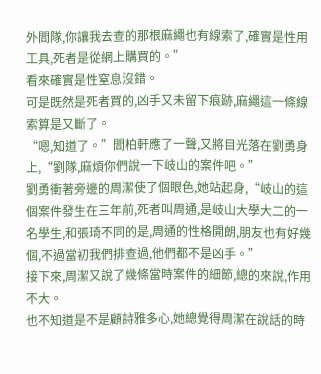外閻隊,你讓我去查的那根麻繩也有線索了,確實是性用工具,死者是從網上購買的。”
看來確實是性窒息沒錯。
可是既然是死者買的,凶手又未留下痕跡,麻繩這一條線索算是又斷了。
“嗯,知道了。”閻柏軒應了一聲,又將目光落在劉勇身上,“劉隊,麻煩你們說一下岐山的案件吧。”
劉勇衝著旁邊的周潔使了個眼色,她站起身,“岐山的這個案件發生在三年前,死者叫周通,是岐山大學大二的一名學生,和張琦不同的是,周通的性格開朗,朋友也有好幾個,不過當初我們排查過,他們都不是凶手。”
接下來,周潔又說了幾條當時案件的細節,總的來說,作用不大。
也不知道是不是顧詩雅多心,她總覺得周潔在說話的時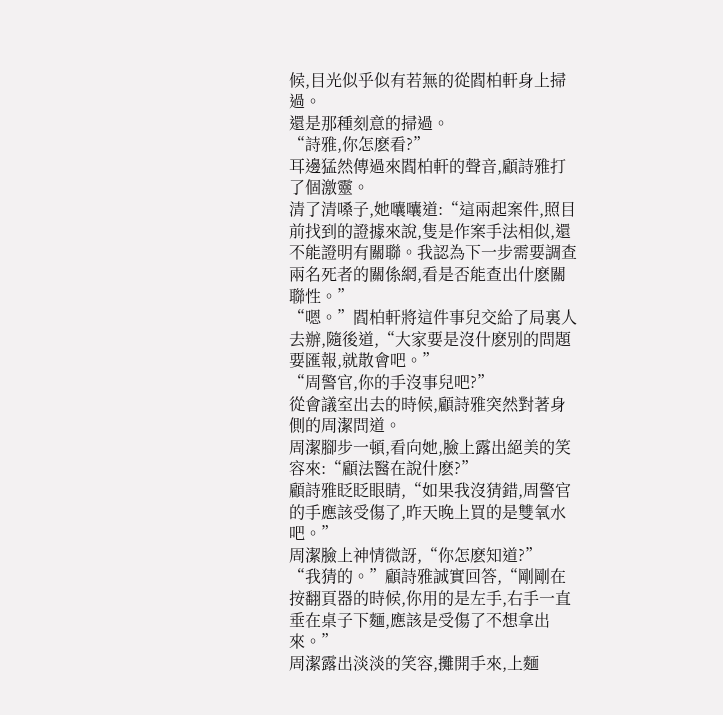候,目光似乎似有若無的從閻柏軒身上掃過。
還是那種刻意的掃過。
“詩雅,你怎麽看?”
耳邊猛然傳過來閻柏軒的聲音,顧詩雅打了個激靈。
清了清嗓子,她囔囔道:“這兩起案件,照目前找到的證據來說,隻是作案手法相似,還不能證明有關聯。我認為下一步需要調查兩名死者的關係網,看是否能查出什麽關聯性。”
“嗯。”閻柏軒將這件事兒交給了局裏人去辦,隨後道,“大家要是沒什麽別的問題要匯報,就散會吧。”
“周警官,你的手沒事兒吧?”
從會議室出去的時候,顧詩雅突然對著身側的周潔問道。
周潔腳步一頓,看向她,臉上露出絕美的笑容來:“顧法醫在說什麽?”
顧詩雅眨眨眼睛,“如果我沒猜錯,周警官的手應該受傷了,昨天晚上買的是雙氧水吧。”
周潔臉上神情微訝,“你怎麽知道?”
“我猜的。”顧詩雅誠實回答,“剛剛在按翻頁器的時候,你用的是左手,右手一直垂在桌子下麵,應該是受傷了不想拿出來。”
周潔露出淡淡的笑容,攤開手來,上麵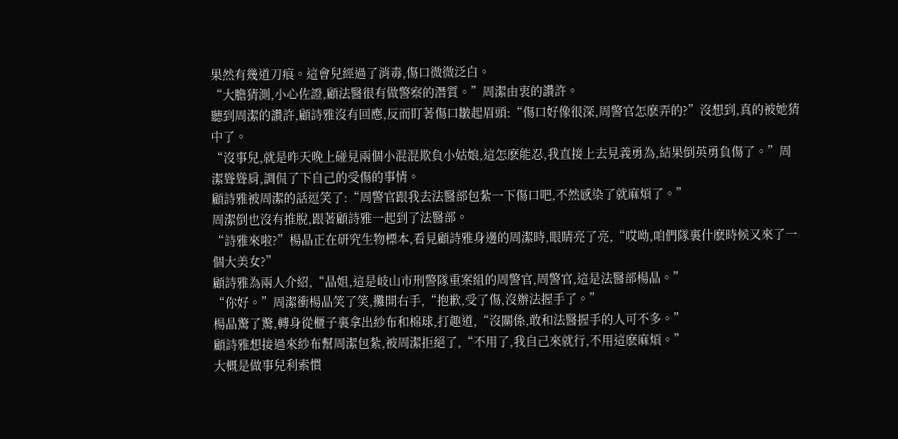果然有幾道刀痕。這會兒經過了消毒,傷口微微泛白。
“大膽猜測,小心佐證,顧法醫很有做警察的潛質。”周潔由衷的讚許。
聽到周潔的讚許,顧詩雅沒有回應,反而盯著傷口皺起眉頭:“傷口好像很深,周警官怎麽弄的?”沒想到,真的被她猜中了。
“沒事兒,就是昨天晚上碰見兩個小混混欺負小姑娘,這怎麽能忍,我直接上去見義勇為,結果倒英勇負傷了。”周潔聳聳肩,調侃了下自己的受傷的事情。
顧詩雅被周潔的話逗笑了:“周警官跟我去法醫部包紮一下傷口吧,不然感染了就麻煩了。”
周潔倒也沒有推脫,跟著顧詩雅一起到了法醫部。
“詩雅來啦?”楊晶正在研究生物標本,看見顧詩雅身邊的周潔時,眼睛亮了亮,“哎呦,咱們隊裏什麽時候又來了一個大美女?”
顧詩雅為兩人介紹,“晶姐,這是岐山市刑警隊重案組的周警官,周警官,這是法醫部楊晶。”
“你好。”周潔衝楊晶笑了笑,攤開右手,“抱歉,受了傷,沒辦法握手了。”
楊晶驚了驚,轉身從櫃子裏拿出紗布和棉球,打趣道,“沒關係,敢和法醫握手的人可不多。”
顧詩雅想接過來紗布幫周潔包紮,被周潔拒絕了,“不用了,我自己來就行,不用這麽麻煩。”
大概是做事兒利索慣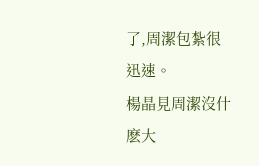了,周潔包紮很迅速。
楊晶見周潔沒什麽大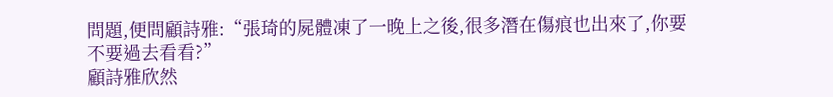問題,便問顧詩雅:“張琦的屍體凍了一晚上之後,很多潛在傷痕也出來了,你要不要過去看看?”
顧詩雅欣然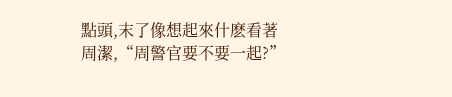點頭,末了像想起來什麽看著周潔,“周警官要不要一起?”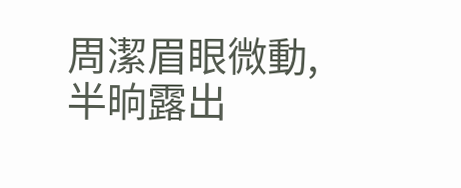周潔眉眼微動,半晌露出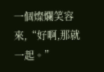一個燦爛笑容來,“好啊,那就一起。”